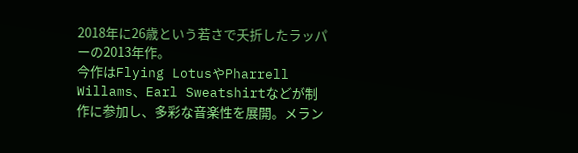2018年に26歳という若さで夭折したラッパーの2013年作。
今作はFlying LotusやPharrell Willams、Earl Sweatshirtなどが制作に参加し、多彩な音楽性を展開。メラン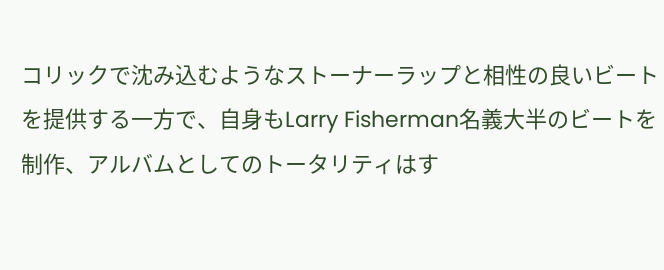コリックで沈み込むようなストーナーラップと相性の良いビートを提供する一方で、自身もLarry Fisherman名義大半のビートを制作、アルバムとしてのトータリティはす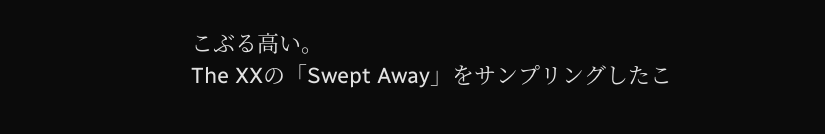こぶる高い。
The XXの「Swept Away」をサンプリングしたこ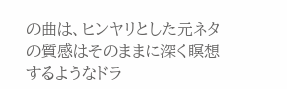の曲は、ヒンヤリとした元ネタの質感はそのままに深く瞑想するようなドラ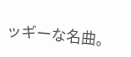ッギーな名曲。